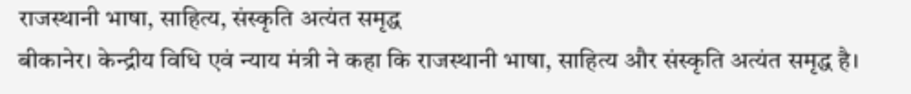राजस्थानी भाषा, साहित्य, संस्कृति अत्यंत समृद्ध
बीकानेर। केन्द्रीय विधि एवं न्याय मंत्री ने कहा कि राजस्थानी भाषा, साहित्य और संस्कृति अत्यंत समृद्ध है।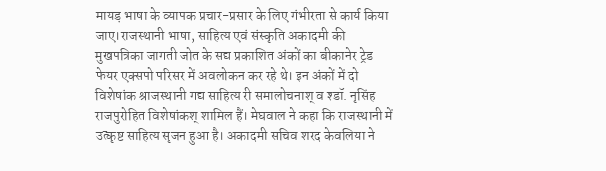मायड़ भाषा के व्यापक प्रचार-प्रसार के लिए गंभीरता से कार्य किया जाए।राजस्थानी भाषा, साहित्य एवं संस्कृति अकादमी की मुखपत्रिका जागती जोत के सद्य प्रकाशित अंकों का बीकानेर ट्रेड फेयर एक्सपो परिसर में अवलोकन कर रहे थे। इन अंकों में दो विशेषांक श्राजस्थानी गद्य साहित्य री समालोचनाश् व श्डॉ. नृसिंह राजपुरोहित विशेषांकश् शामिल हैं। मेघवाल ने कहा कि राजस्थानी में उत्कृष्ट साहित्य सृजन हुआ है। अकादमी सचिव शरद केवलिया ने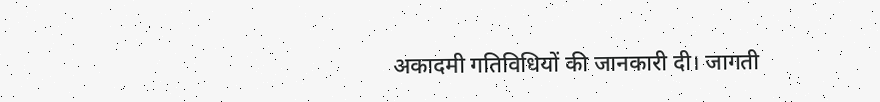अकादमी गतिविधियों की जानकारी दी। जागती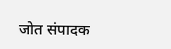जोत संपादक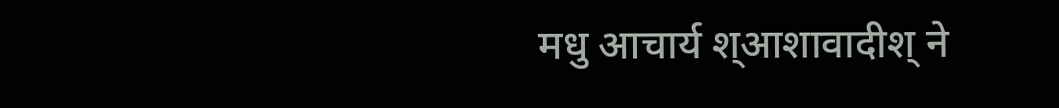मधु आचार्य श्आशावादीश् ने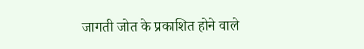जागती जोत के प्रकाशित होने वाले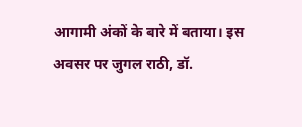आगामी अंकों के बारे में बताया। इस अवसर पर जुगल राठी, डॉ.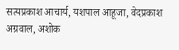सत्यप्रकाश आचार्य, यशपाल आहूजा, वेदप्रकाश अग्रवाल, अशोक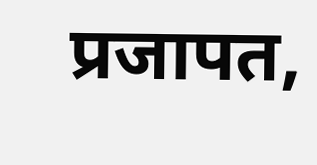प्रजापत,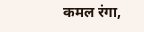कमल रंगा,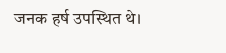जनक हर्ष उपस्थित थे।